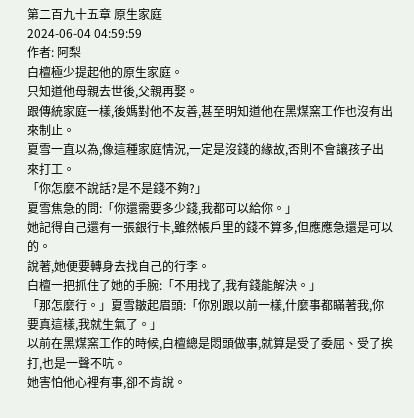第二百九十五章 原生家庭
2024-06-04 04:59:59
作者: 阿梨
白檀極少提起他的原生家庭。
只知道他母親去世後,父親再娶。
跟傳統家庭一樣,後媽對他不友善,甚至明知道他在黑煤窯工作也沒有出來制止。
夏雪一直以為,像這種家庭情況,一定是沒錢的緣故,否則不會讓孩子出來打工。
「你怎麼不說話?是不是錢不夠?」
夏雪焦急的問:「你還需要多少錢,我都可以給你。」
她記得自己還有一張銀行卡,雖然帳戶里的錢不算多,但應應急還是可以的。
說著,她便要轉身去找自己的行李。
白檀一把抓住了她的手腕:「不用找了,我有錢能解決。」
「那怎麼行。」夏雪皺起眉頭:「你別跟以前一樣,什麼事都瞞著我,你要真這樣,我就生氣了。」
以前在黑煤窯工作的時候,白檀總是悶頭做事,就算是受了委屈、受了挨打,也是一聲不吭。
她害怕他心裡有事,卻不肯說。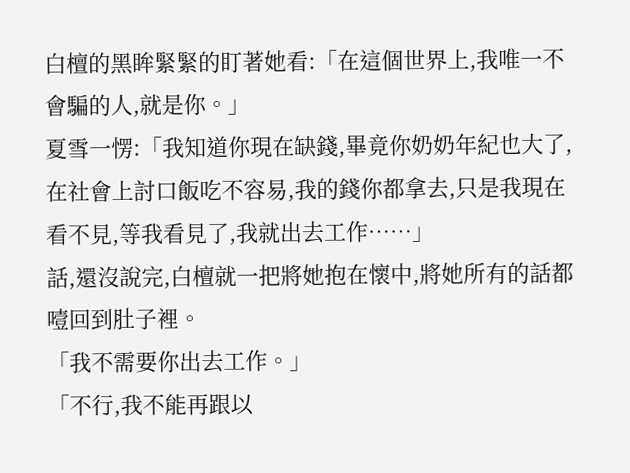白檀的黑眸緊緊的盯著她看:「在這個世界上,我唯一不會騙的人,就是你。」
夏雪一愣:「我知道你現在缺錢,畢竟你奶奶年紀也大了,在社會上討口飯吃不容易,我的錢你都拿去,只是我現在看不見,等我看見了,我就出去工作……」
話,還沒說完,白檀就一把將她抱在懷中,將她所有的話都噎回到肚子裡。
「我不需要你出去工作。」
「不行,我不能再跟以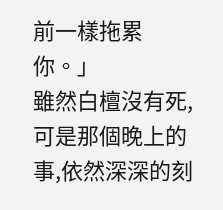前一樣拖累你。」
雖然白檀沒有死,可是那個晚上的事,依然深深的刻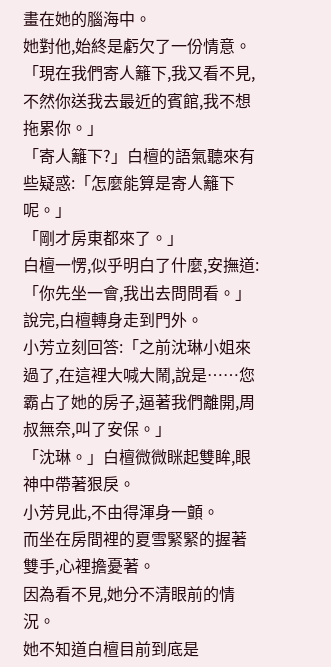畫在她的腦海中。
她對他,始終是虧欠了一份情意。
「現在我們寄人籬下,我又看不見,不然你送我去最近的賓館,我不想拖累你。」
「寄人籬下?」白檀的語氣聽來有些疑惑:「怎麼能算是寄人籬下呢。」
「剛才房東都來了。」
白檀一愣,似乎明白了什麼,安撫道:「你先坐一會,我出去問問看。」
說完,白檀轉身走到門外。
小芳立刻回答:「之前沈琳小姐來過了,在這裡大喊大鬧,說是……您霸占了她的房子,逼著我們離開,周叔無奈,叫了安保。」
「沈琳。」白檀微微眯起雙眸,眼神中帶著狠戾。
小芳見此,不由得渾身一顫。
而坐在房間裡的夏雪緊緊的握著雙手,心裡擔憂著。
因為看不見,她分不清眼前的情況。
她不知道白檀目前到底是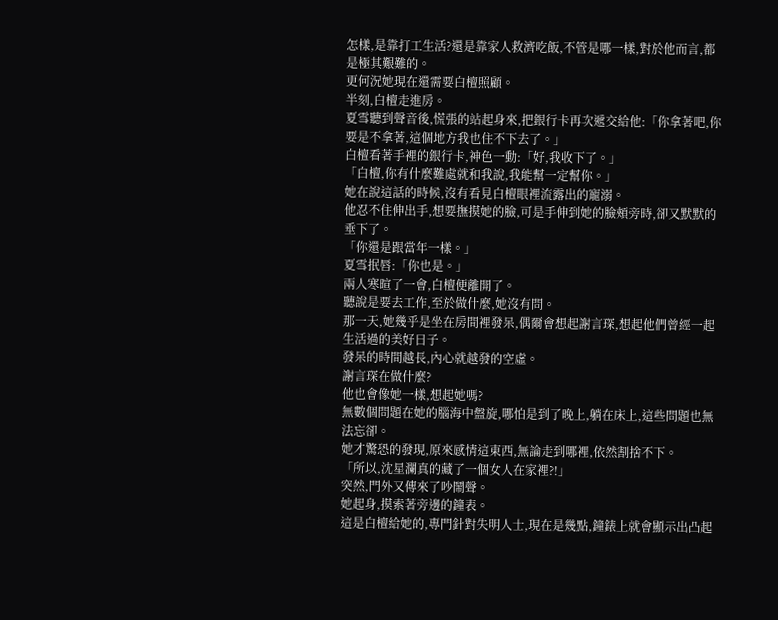怎樣,是靠打工生活?還是靠家人救濟吃飯,不管是哪一樣,對於他而言,都是極其艱難的。
更何況她現在還需要白檀照顧。
半刻,白檀走進房。
夏雪聽到聲音後,慌張的站起身來,把銀行卡再次遞交給他:「你拿著吧,你要是不拿著,這個地方我也住不下去了。」
白檀看著手裡的銀行卡,神色一動:「好,我收下了。」
「白檀,你有什麼難處就和我說,我能幫一定幫你。」
她在說這話的時候,沒有看見白檀眼裡流露出的寵溺。
他忍不住伸出手,想要撫摸她的臉,可是手伸到她的臉頰旁時,卻又默默的垂下了。
「你還是跟當年一樣。」
夏雪抿唇:「你也是。」
兩人寒暄了一會,白檀便離開了。
聽說是要去工作,至於做什麼,她沒有問。
那一天,她幾乎是坐在房間裡發呆,偶爾會想起謝言琛,想起他們曾經一起生活過的美好日子。
發呆的時間越長,內心就越發的空虛。
謝言琛在做什麼?
他也會像她一樣,想起她嗎?
無數個問題在她的腦海中盤旋,哪怕是到了晚上,躺在床上,這些問題也無法忘卻。
她才驚恐的發現,原來感情這東西,無論走到哪裡,依然割捨不下。
「所以,沈星瀾真的藏了一個女人在家裡?!」
突然,門外又傳來了吵鬧聲。
她起身,摸索著旁邊的鐘表。
這是白檀給她的,專門針對失明人士,現在是幾點,鐘錶上就會顯示出凸起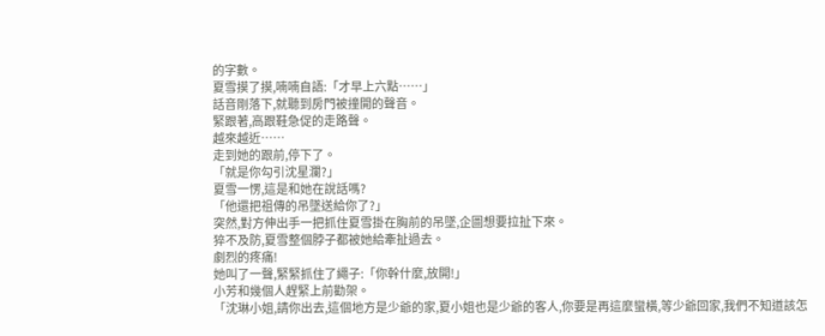的字數。
夏雪摸了摸,喃喃自語:「才早上六點……」
話音剛落下,就聽到房門被撞開的聲音。
緊跟著,高跟鞋急促的走路聲。
越來越近……
走到她的跟前,停下了。
「就是你勾引沈星瀾?」
夏雪一愣,這是和她在說話嗎?
「他還把祖傳的吊墜送給你了?」
突然,對方伸出手一把抓住夏雪掛在胸前的吊墜,企圖想要拉扯下來。
猝不及防,夏雪整個脖子都被她給牽扯過去。
劇烈的疼痛!
她叫了一聲,緊緊抓住了繩子:「你幹什麼,放開!」
小芳和幾個人趕緊上前勸架。
「沈琳小姐,請你出去,這個地方是少爺的家,夏小姐也是少爺的客人,你要是再這麼蠻橫,等少爺回家,我們不知道該怎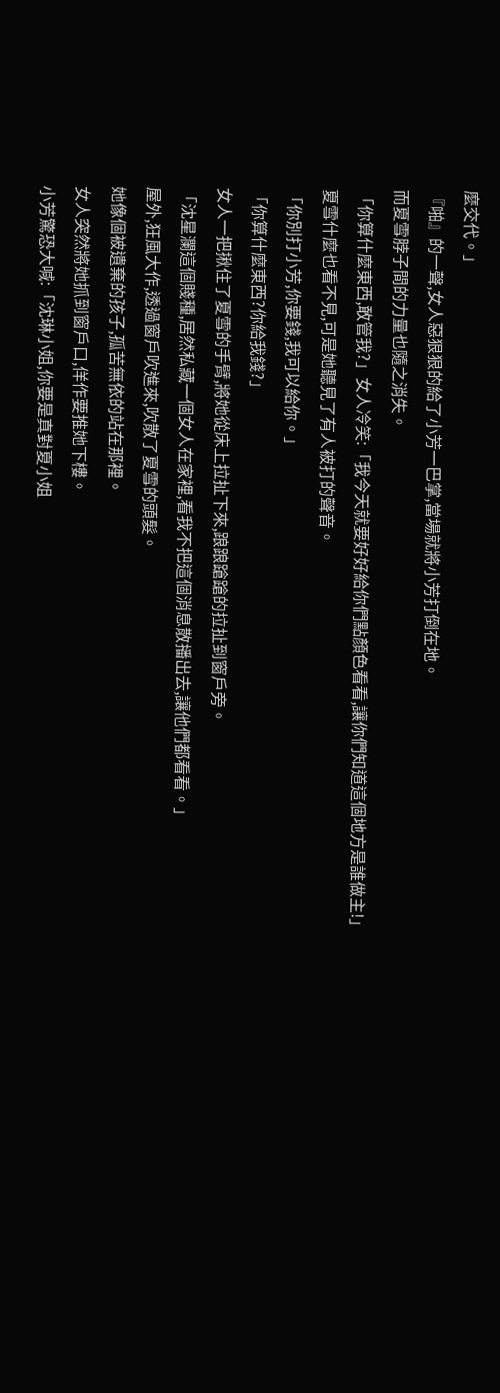麼交代。」
『啪』的一聲,女人惡狠狠的給了小芳一巴掌,當場就將小芳打倒在地。
而夏雪脖子間的力量也隨之消失。
「你算什麼東西,敢管我?」女人冷笑:「我今天就要好好給你們點顏色看看,讓你們知道這個地方是誰做主!」
夏雪什麼也看不見,可是她聽見了有人被打的聲音。
「你別打小芳,你要錢,我可以給你。」
「你算什麼東西?你給我錢?」
女人一把揪住了夏雪的手臂,將她從床上拉扯下來,踉踉蹌蹌的拉扯到窗戶旁。
「沈星瀾這個賤種,居然私藏一個女人在家裡,看我不把這個消息散播出去,讓他們都看看。」
屋外,狂風大作,透過窗戶吹進來,吹散了夏雪的頭髮。
她像個被遺棄的孩子,孤苦無依的站在那裡。
女人突然將她抓到窗戶口,佯作要推她下樓。
小芳驚恐大喊:「沈琳小姐,你要是真對夏小姐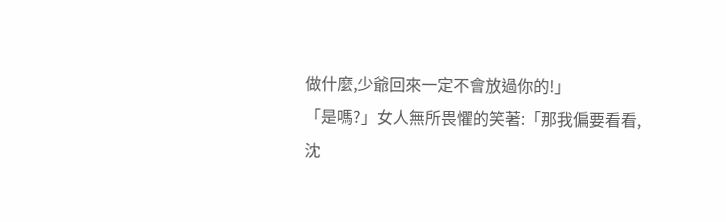做什麼,少爺回來一定不會放過你的!」
「是嗎?」女人無所畏懼的笑著:「那我偏要看看,沈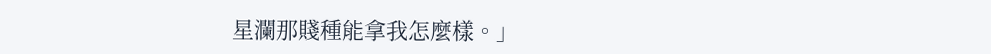星瀾那賤種能拿我怎麼樣。」